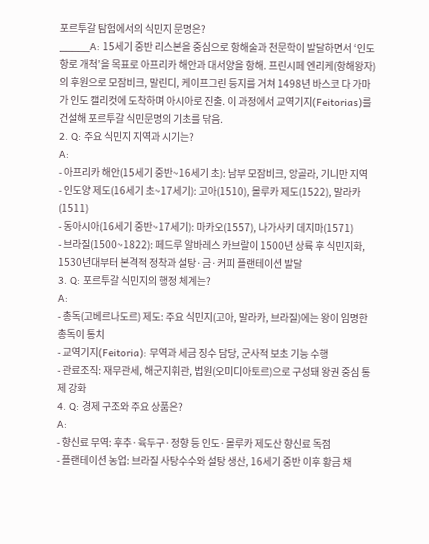포르투갈 탐험에서의 식민지 문명은?
_____A: 15세기 중반 리스본을 중심으로 항해술과 천문학이 발달하면서 ‘인도항로 개척’을 목표로 아프리카 해안과 대서양을 항해. 프린시페 엔리케(항해왕자)의 후원으로 모잠비크, 말린디, 케이프그린 등지를 거쳐 1498년 바스코 다 가마가 인도 캘리컷에 도착하며 아시아로 진출. 이 과정에서 교역기지(Feitorias)를 건설해 포르투갈 식민문명의 기초를 닦음.
2. Q: 주요 식민지 지역과 시기는?
A:
- 아프리카 해안(15세기 중반~16세기 초): 남부 모잠비크, 앙골라, 기니만 지역
- 인도양 제도(16세기 초~17세기): 고아(1510), 몰루카 제도(1522), 말라카(1511)
- 동아시아(16세기 중반~17세기): 마카오(1557), 나가사키 데지마(1571)
- 브라질(1500~1822): 페드루 알바레스 카브랄이 1500년 상륙 후 식민지화, 1530년대부터 본격적 정착과 설탕·금·커피 플랜테이션 발달
3. Q: 포르투갈 식민지의 행정 체계는?
A:
- 총독(고베르나도르) 제도: 주요 식민지(고아, 말라카, 브라질)에는 왕이 임명한 총독이 통치
- 교역기지(Feitoria): 무역과 세금 징수 담당, 군사적 보초 기능 수행
- 관료조직: 재무관세, 해군지휘관, 법원(오미디아토르)으로 구성돼 왕권 중심 통제 강화
4. Q: 경제 구조와 주요 상품은?
A:
- 향신료 무역: 후추·육두구·정향 등 인도·몰루카 제도산 향신료 독점
- 플랜테이션 농업: 브라질 사탕수수와 설탕 생산, 16세기 중반 이후 황금 채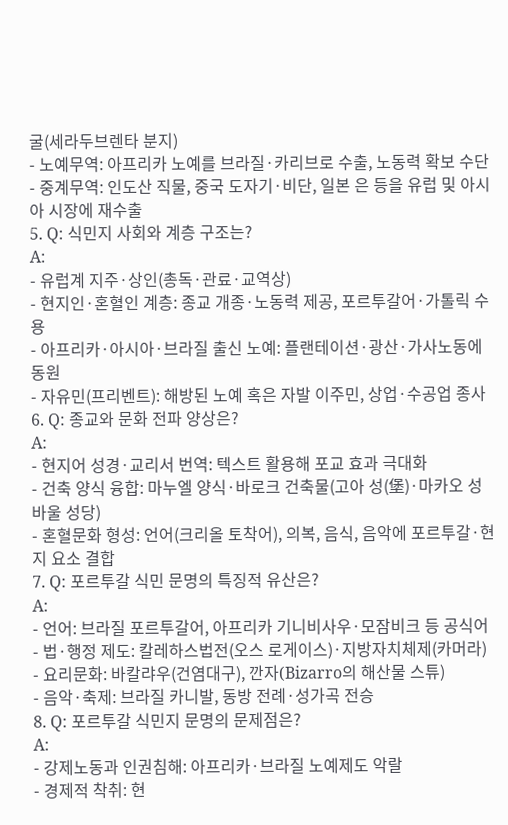굴(세라두브렌타 분지)
- 노예무역: 아프리카 노예를 브라질·카리브로 수출, 노동력 확보 수단
- 중계무역: 인도산 직물, 중국 도자기·비단, 일본 은 등을 유럽 및 아시아 시장에 재수출
5. Q: 식민지 사회와 계층 구조는?
A:
- 유럽계 지주·상인(총독·관료·교역상)
- 현지인·혼혈인 계층: 종교 개종·노동력 제공, 포르투갈어·가톨릭 수용
- 아프리카·아시아·브라질 출신 노예: 플랜테이션·광산·가사노동에 동원
- 자유민(프리벤트): 해방된 노예 혹은 자발 이주민, 상업·수공업 종사
6. Q: 종교와 문화 전파 양상은?
A:
- 현지어 성경·교리서 번역: 텍스트 활용해 포교 효과 극대화
- 건축 양식 융합: 마누엘 양식·바로크 건축물(고아 성(堡)·마카오 성 바울 성당)
- 혼혈문화 형성: 언어(크리올 토착어), 의복, 음식, 음악에 포르투갈·현지 요소 결합
7. Q: 포르투갈 식민 문명의 특징적 유산은?
A:
- 언어: 브라질 포르투갈어, 아프리카 기니비사우·모잠비크 등 공식어
- 법·행정 제도: 칼레하스법전(오스 로게이스)·지방자치체제(카머라)
- 요리문화: 바칼랴우(건염대구), 깐자(Bizarro의 해산물 스튜)
- 음악·축제: 브라질 카니발, 동방 전례·성가곡 전승
8. Q: 포르투갈 식민지 문명의 문제점은?
A:
- 강제노동과 인권침해: 아프리카·브라질 노예제도 악랄
- 경제적 착취: 현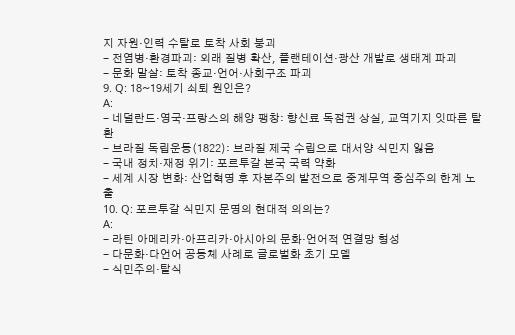지 자원·인력 수탈로 토착 사회 붕괴
- 전염병·환경파괴: 외래 질병 확산, 플랜테이션·광산 개발로 생태계 파괴
- 문화 말살: 토착 종교·언어·사회구조 파괴
9. Q: 18~19세기 쇠퇴 원인은?
A:
- 네덜란드·영국·프랑스의 해양 팽창: 향신료 독점권 상실, 교역기지 잇따른 탈환
- 브라질 독립운동(1822): 브라질 제국 수립으로 대서양 식민지 잃음
- 국내 정치·재정 위기: 포르투갈 본국 국력 약화
- 세계 시장 변화: 산업혁명 후 자본주의 발전으로 중계무역 중심주의 한계 노출
10. Q: 포르투갈 식민지 문명의 현대적 의의는?
A:
- 라틴 아메리카·아프리카·아시아의 문화·언어적 연결망 형성
- 다문화·다언어 공동체 사례로 글로벌화 초기 모델
- 식민주의·탈식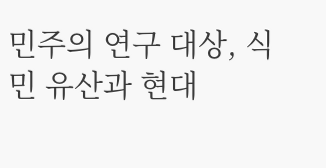민주의 연구 대상, 식민 유산과 현대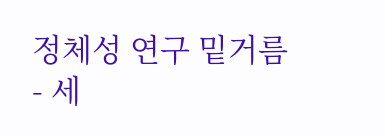정체성 연구 밑거름
- 세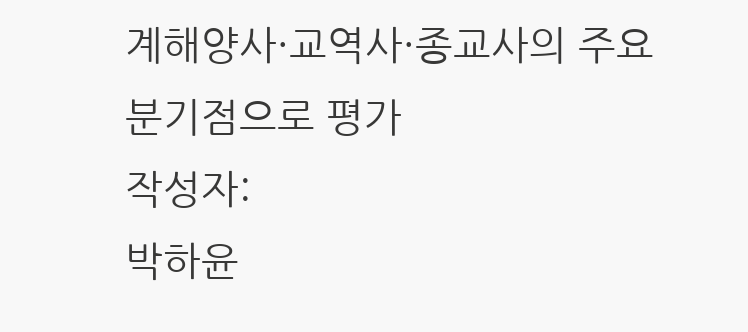계해양사·교역사·종교사의 주요 분기점으로 평가
작성자:
박하윤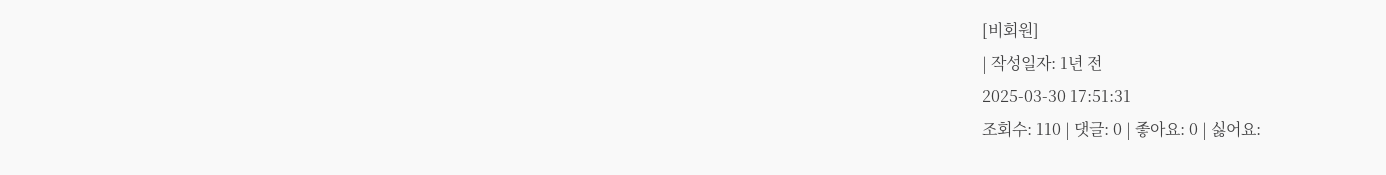[비회원]
| 작성일자: 1년 전
2025-03-30 17:51:31
조회수: 110 | 댓글: 0 | 좋아요: 0 | 싫어요: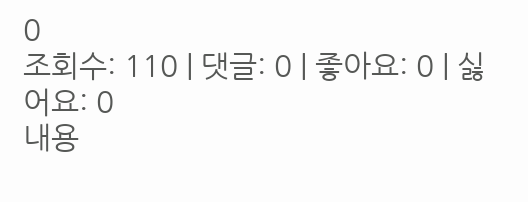0
조회수: 110 | 댓글: 0 | 좋아요: 0 | 싫어요: 0
내용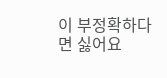이 부정확하다면 싫어요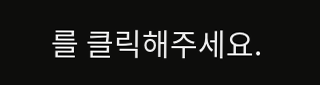를 클릭해주세요.